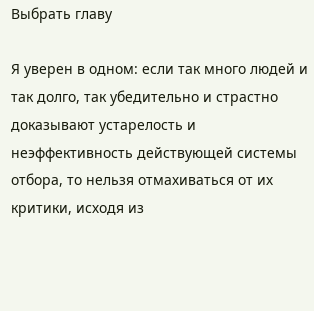Выбрать главу

Я уверен в одном: если так много людей и так долго, так убедительно и страстно доказывают устарелость и неэффективность действующей системы отбора, то нельзя отмахиваться от их критики, исходя из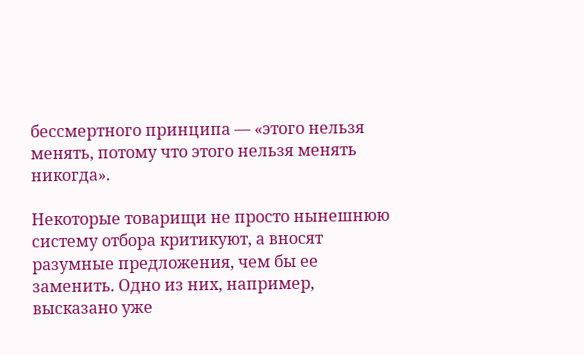бессмертного принципа — «этого нельзя менять, потому что этого нельзя менять никогда».

Некоторые товарищи не просто нынешнюю систему отбора критикуют, а вносят разумные предложения, чем бы ее заменить. Одно из них, например, высказано уже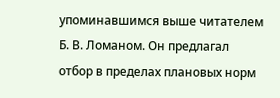упоминавшимся выше читателем Б. В. Ломаном. Он предлагал отбор в пределах плановых норм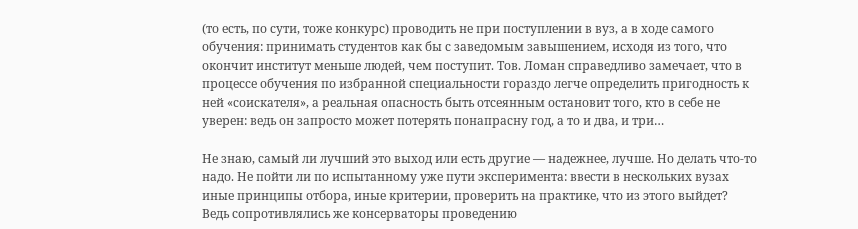(то есть, по сути, тоже конкурс) проводить не при поступлении в вуз, а в ходе самого обучения: принимать студентов как бы с заведомым завышением, исходя из того, что окончит институт меньше людей, чем поступит. Тов. Ломан справедливо замечает, что в процессе обучения по избранной специальности гораздо легче определить пригодность к ней «соискателя», а реальная опасность быть отсеянным остановит того, кто в себе не уверен: ведь он запросто может потерять понапрасну год, а то и два, и три…

Не знаю, самый ли лучший это выход или есть другие — надежнее, лучше. Но делать что-то надо. Не пойти ли по испытанному уже пути эксперимента: ввести в нескольких вузах иные принципы отбора, иные критерии, проверить на практике, что из этого выйдет? Ведь сопротивлялись же консерваторы проведению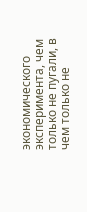экономического эксперимента, чем только не пугали, в чем только не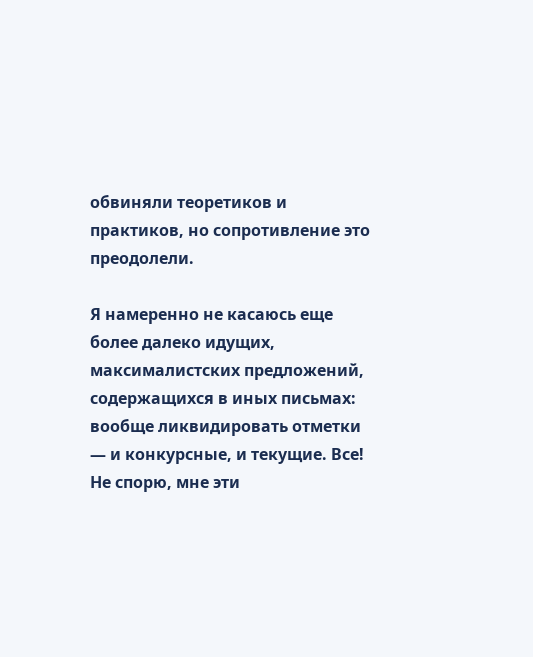обвиняли теоретиков и практиков, но сопротивление это преодолели.

Я намеренно не касаюсь еще более далеко идущих, максималистских предложений, содержащихся в иных письмах: вообще ликвидировать отметки — и конкурсные, и текущие. Все! Не спорю, мне эти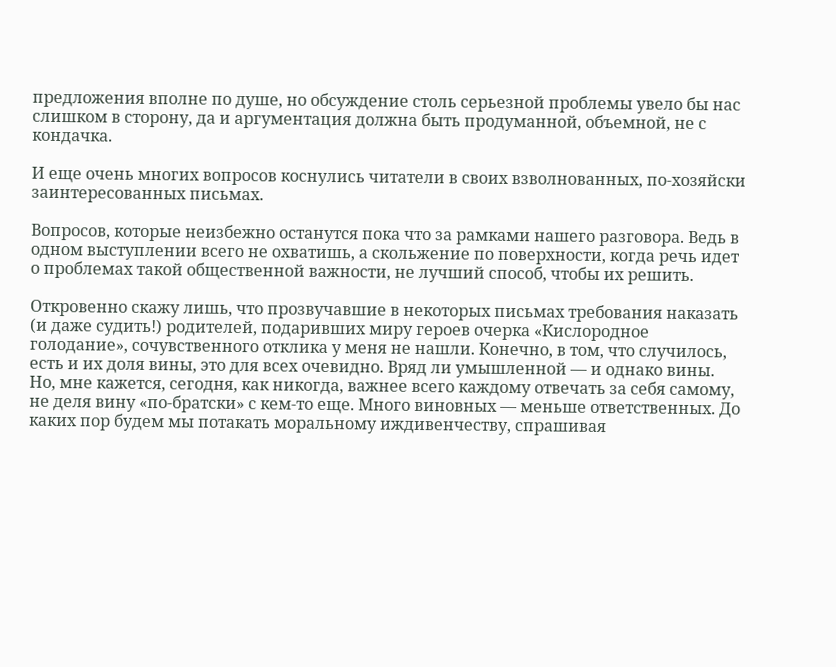предложения вполне по душе, но обсуждение столь серьезной проблемы увело бы нас слишком в сторону, да и аргументация должна быть продуманной, объемной, не с кондачка.

И еще очень многих вопросов коснулись читатели в своих взволнованных, по-хозяйски заинтересованных письмах.

Вопросов, которые неизбежно останутся пока что за рамками нашего разговора. Ведь в одном выступлении всего не охватишь, а скольжение по поверхности, когда речь идет о проблемах такой общественной важности, не лучший способ, чтобы их решить.

Откровенно скажу лишь, что прозвучавшие в некоторых письмах требования наказать (и даже судить!) родителей, подаривших миру героев очерка «Кислородное голодание», сочувственного отклика у меня не нашли. Конечно, в том, что случилось, есть и их доля вины, это для всех очевидно. Вряд ли умышленной — и однако вины. Но, мне кажется, сегодня, как никогда, важнее всего каждому отвечать за себя самому, не деля вину «по-братски» с кем-то еще. Много виновных — меньше ответственных. До каких пор будем мы потакать моральному иждивенчеству, спрашивая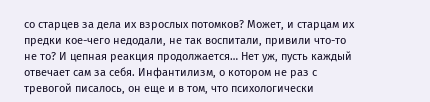со старцев за дела их взрослых потомков? Может, и старцам их предки кое-чего недодали, не так воспитали, привили что-то не то? И цепная реакция продолжается… Нет уж, пусть каждый отвечает сам за себя. Инфантилизм, о котором не раз с тревогой писалось, он еще и в том, что психологически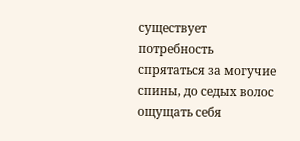существует потребность спрятаться за могучие спины, до седых волос ощущать себя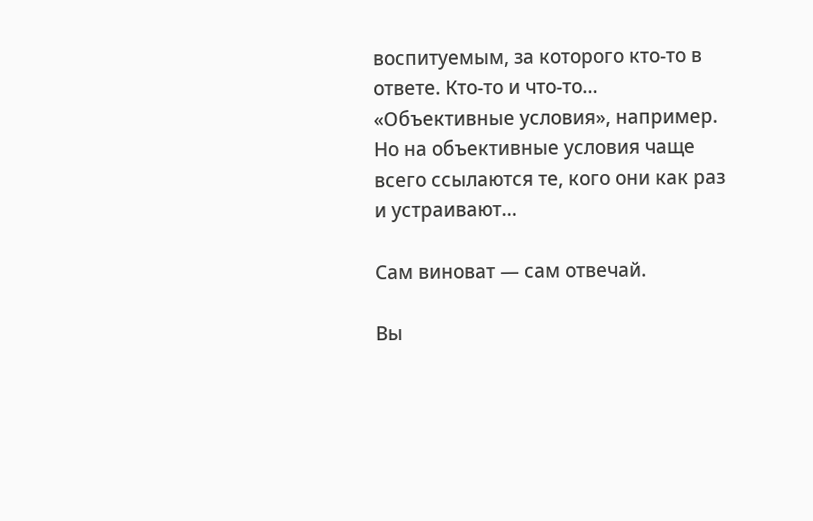воспитуемым, за которого кто-то в ответе. Кто-то и что-то… «Объективные условия», например. Но на объективные условия чаще всего ссылаются те, кого они как раз и устраивают…

Сам виноват — сам отвечай.

Вы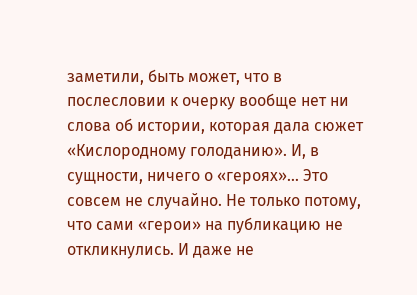заметили, быть может, что в послесловии к очерку вообще нет ни слова об истории, которая дала сюжет «Кислородному голоданию». И, в сущности, ничего о «героях»… Это совсем не случайно. Не только потому, что сами «герои» на публикацию не откликнулись. И даже не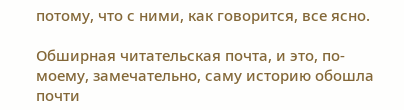потому, что с ними, как говорится, все ясно.

Обширная читательская почта, и это, по-моему, замечательно, саму историю обошла почти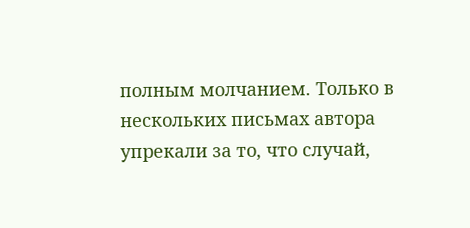полным молчанием. Только в нескольких письмах автора упрекали за то, что случай,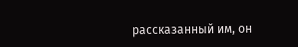рассказанный им, он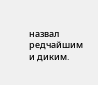назвал редчайшим и диким.